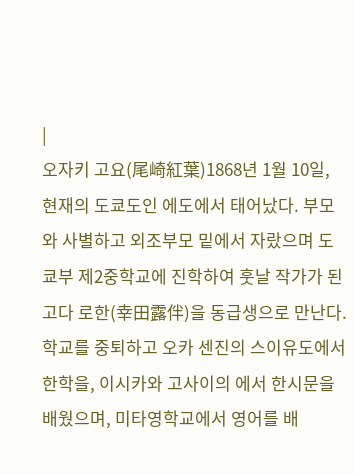|
오자키 고요(尾崎紅葉)1868년 1월 10일, 현재의 도쿄도인 에도에서 태어났다. 부모와 사별하고 외조부모 밑에서 자랐으며 도쿄부 제2중학교에 진학하여 훗날 작가가 된 고다 로한(幸田露伴)을 동급생으로 만난다. 학교를 중퇴하고 오카 센진의 스이유도에서 한학을, 이시카와 고사이의 에서 한시문을 배웠으며, 미타영학교에서 영어를 배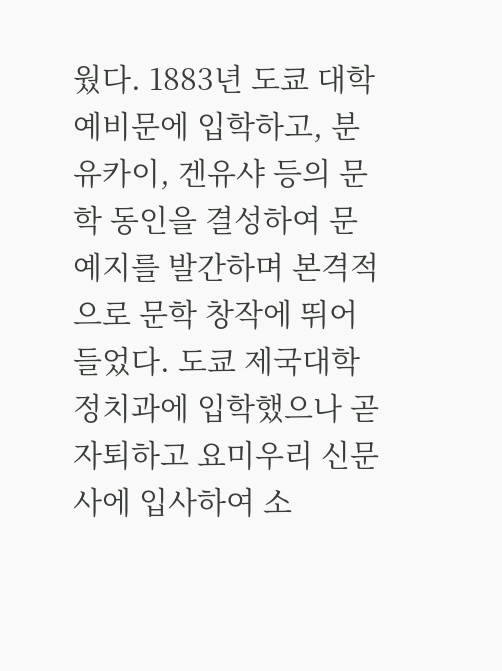웠다. 1883년 도쿄 대학 예비문에 입학하고, 분유카이, 겐유샤 등의 문학 동인을 결성하여 문예지를 발간하며 본격적으로 문학 창작에 뛰어들었다. 도쿄 제국대학 정치과에 입학했으나 곧 자퇴하고 요미우리 신문사에 입사하여 소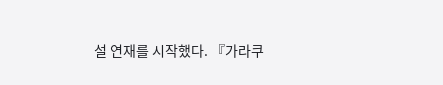설 연재를 시작했다. 『가라쿠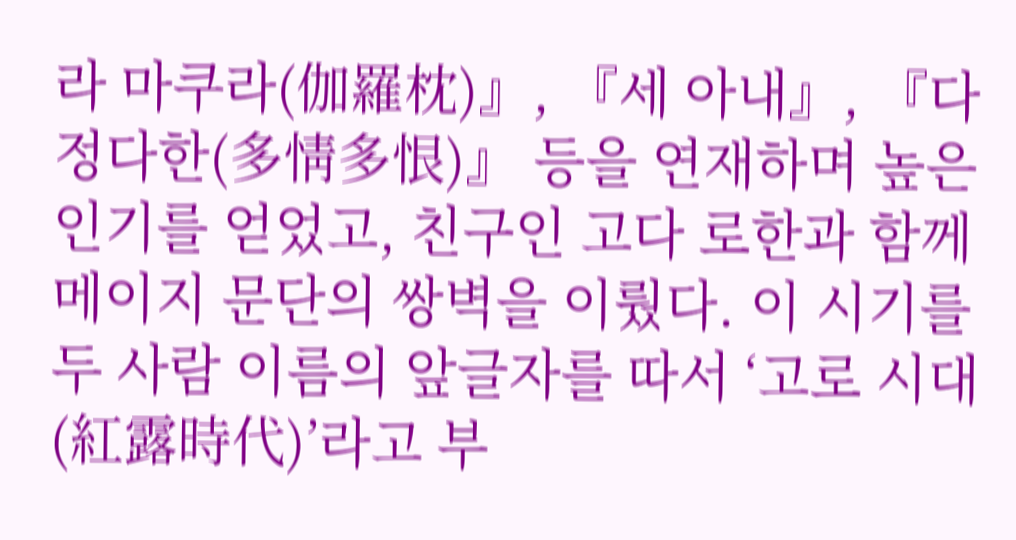라 마쿠라(伽羅枕)』, 『세 아내』, 『다정다한(多情多恨)』 등을 연재하며 높은 인기를 얻었고, 친구인 고다 로한과 함께 메이지 문단의 쌍벽을 이뤘다. 이 시기를 두 사람 이름의 앞글자를 따서 ‘고로 시대(紅露時代)’라고 부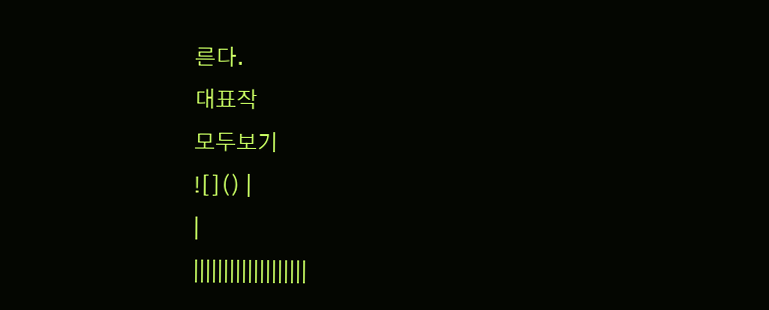른다.
대표작
모두보기
![]() |
|
|||||||||||||||||||